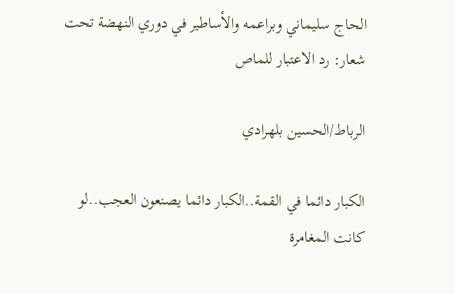الحاج سليماني وبراعمه والأساطير في دوري النهضة تحت شعار: رد الاعتبار للماص

الرباط/الحسين بلهرادي

الكبار دائما في القمة..الكبار دائما يصنعون العجب..لو كانت المغامرة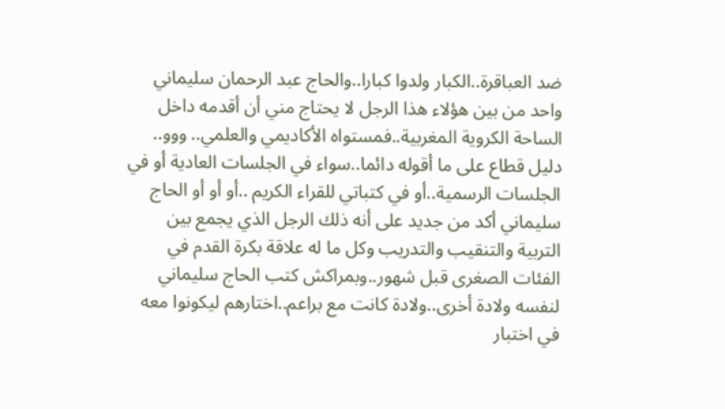ضد العباقرة..الكبار ولدوا كبارا..والحاج عبد الرحمان سليماني واحد من بين هؤلاء هذا الرجل لا يحتاج مني أن أقدمه داخل الساحة الكروية المغربية..فمستواه الأكاديمي والعلمي.. ووو.. دليل قطاع على ما أقوله دائما..سواء في الجلسات العادية أو في الجلسات الرسمية..أو في كتباتي للقراء الكريم ..أو أو أو الحاج سليماني أكد من جديد على أنه ذلك الرجل الذي يجمع بين التربية والتنقيب والتدريب وكل ما له علاقة بكرة القدم في الفئات الصغرى قبل شهور..وبمراكش كتب الحاج سليماني لنفسه ولادة أخرى..ولادة كانت مع براعم..اختارهم ليكونوا معه في اختبار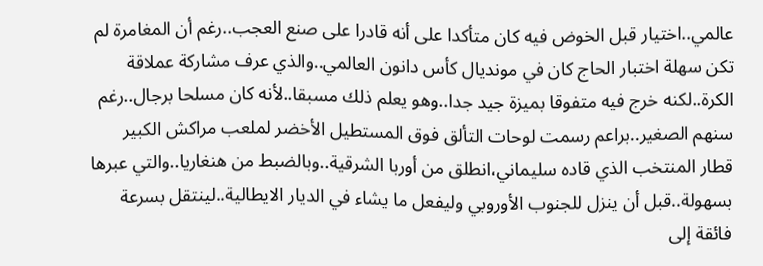عالمي..اختيار قبل الخوض فيه كان متأكدا على أنه قادرا على صنع العجب..رغم أن المغامرة لم تكن سهلة اختبار الحاج كان في مونديال كأس دانون العالمي..والذي عرف مشاركة عملاقة الكرة..لكنه خرج فيه متفوقا بميزة جيد جدا..وهو يعلم ذلك مسبقا..لأنه كان مسلحا برجال..رغم سنهم الصغير..براعم رسمت لوحات التألق فوق المستطيل الأخضر لملعب مراكش الكبير قطار المنتخب الذي قاده سليماني،انطلق من أوربا الشرقية..وبالضبط من هنغاريا..والتي عبرها بسهولة..قبل أن ينزل للجنوب الأوروبي وليفعل ما يشاء في الديار الايطالية..لينتقل بسرعة فائقة إلى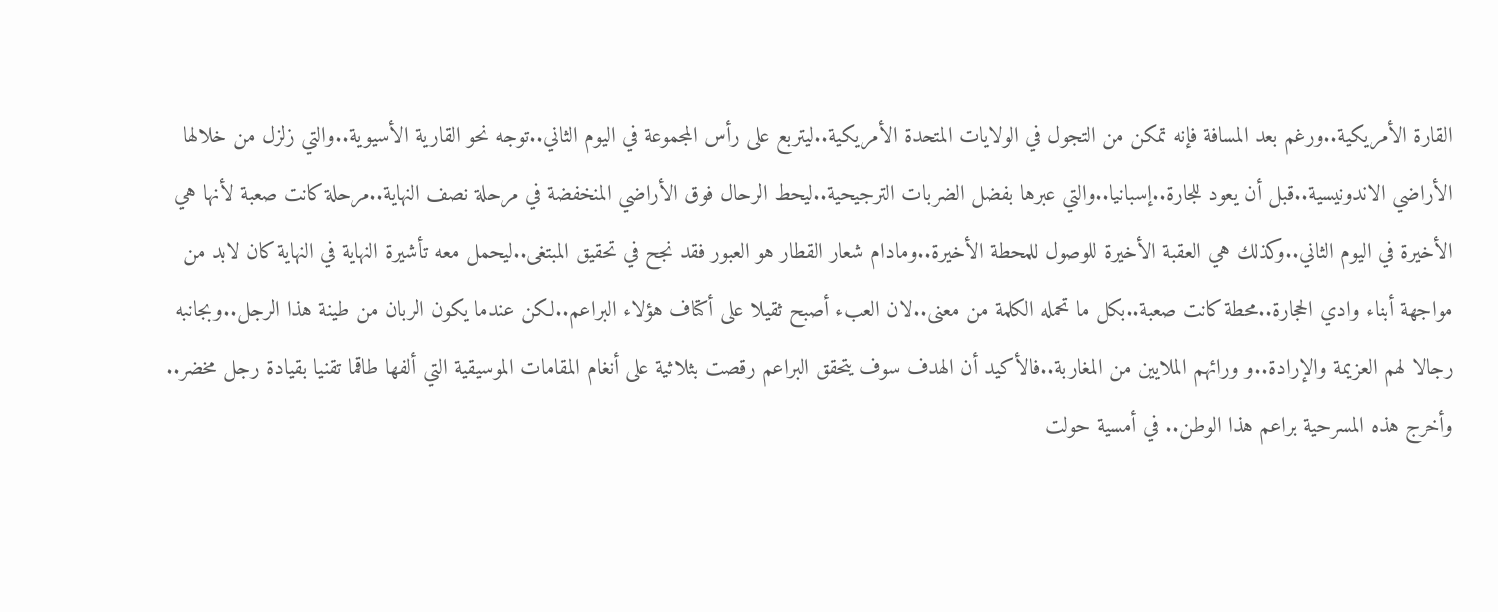القارة الأمريكية..ورغم بعد المسافة فإنه تمكن من التجول في الولايات المتحدة الأمريكية..ليتربع على رأس المجموعة في اليوم الثاني..توجه نحو القارية الأسيوية..والتي زلزل من خلالها الأراضي الاندونيسية..قبل أن يعود للجارة..إسبانيا..والتي عبرها بفضل الضربات الترجيحية..ليحط الرحال فوق الأراضي المنخفضة في مرحلة نصف النهاية..مرحلة كانت صعبة لأنها هي الأخيرة في اليوم الثاني..وكذلك هي العقبة الأخيرة للوصول للمحطة الأخيرة..ومادام شعار القطار هو العبور فقد نجح في تحقيق المبتغى..ليحمل معه تأشيرة النهاية في النهاية كان لابد من مواجهة أبناء وادي الحجارة..محطة كانت صعبة..بكل ما تحمله الكلمة من معنى..لان العبء أصبح ثقيلا على أكتاف هؤلاء البراعم..لكن عندما يكون الربان من طينة هذا الرجل..وبجانبه رجالا لهم العزيمة والإرادة..و ورائهم الملايين من المغاربة..فالأكيد أن الهدف سوف يتحقق البراعم رقصت بثلاثية على أنغام المقامات الموسيقية التي ألفها طاقما تقنيا بقيادة رجل مخضر.. وأخرج هذه المسرحية براعم هذا الوطن.. في أمسية حولت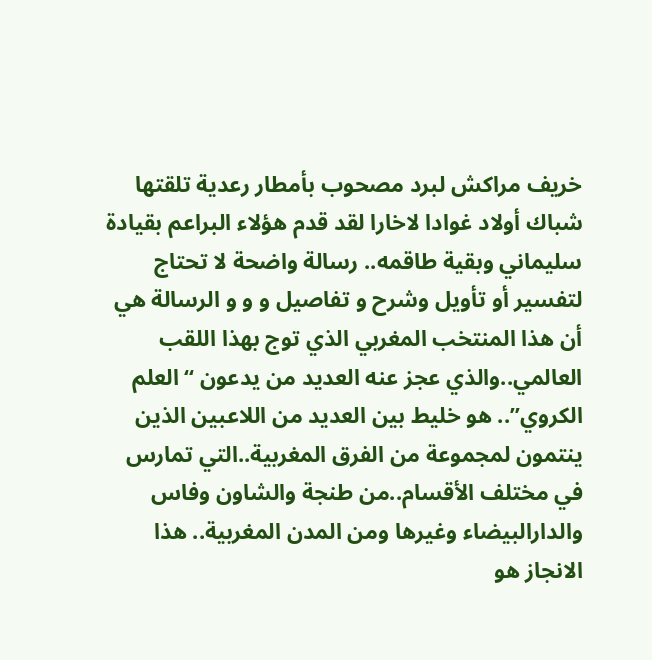خريف مراكش لبرد مصحوب بأمطار رعدية تلقتها شباك أولاد غوادا لاخارا لقد قدم هؤلاء البراعم بقيادة سليماني وبقية طاقمه.. رسالة واضحة لا تحتاج لتفسير أو تأويل وشرح و تفاصيل و و و الرسالة هي أن هذا المنتخب المغربي الذي توج بهذا اللقب العالمي..والذي عجز عنه العديد من يدعون “العلم الكروي”.. هو خليط بين العديد من اللاعبين الذين ينتمون لمجموعة من الفرق المغربية..التي تمارس في مختلف الأقسام..من طنجة والشاون وفاس والدارالبيضاء وغيرها ومن المدن المغربية.. هذا الانجاز هو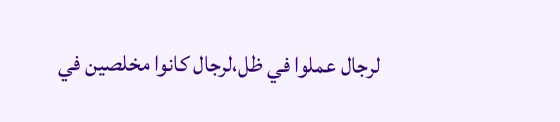لرجال عملوا في ظل،لرجال كانوا مخلصين في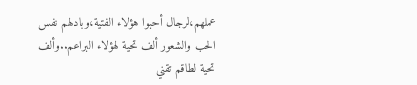عملهم،لرجال أحبوا هؤلاء الفتية،وبادلهم نفس الحب والشعور ألف تحية لهؤلاء البراعم..وألف تحية لطاقم تقني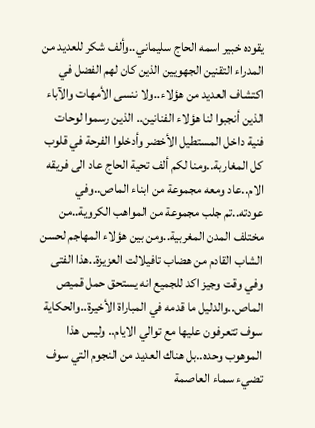يقوده خبير اسمه الحاج سليماني..وألف شكر للعديد من المدراء التقنين الجهويين الذين كان لهم الفضل في اكتشاف العديد من هؤلاء..ولا ننسى الأمهات والآباء الذين أنجبوا لنا هؤلاء الفنانين.. الذين رسموا لوحات فنية داخل المستطيل الأخضر وأدخلوا الفرحة في قلوب كل المغاربة..ومنا لكم ألف تحية الحاج عاد الى فريقه الام..عاد ومعه مجموعة من ابناء الماص..وفي عودته..تم جلب مجموعة من المواهب الكروية..من مختلف المدن المغربية..ومن بين هؤلاء المهاجم لحسن الشاب القادم من هضاب تافيلالت العزيزة..هذا الفتى وفي وقت وجيز اكد للجميع انه يستحق حمل قميص الماص..والدليل ما قدمه في المباراة الأخيرة..والحكاية سوف تتعرفون عليها مع توالي الايام.. وليس هذا الموهوب وحده..بل هناك العديد من النجوم التي سوف تضيء سماء العاصمة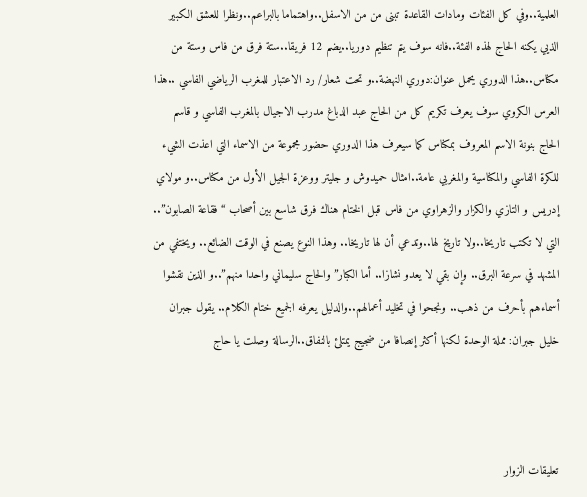العلمية..وفي كل الفئات ومادات القاعدة تبنى من من الاسفل..واهتماما بالبراعم..ونظرا للعشق الكبير الذيي يكنه الحاج لهذه الفئة..فانه سوف يتم تنظيم دوريا..يضم 12 فريقا..ستة فرق من فاس وستة من مكناس..هذا الدوري يحمل عنوان:دوري النهضة..و تحت شعار/ رد الاعتبار للمغرب الرياضي الفاسي ..هذا العرس الكروي سوف يعرف تكريم كل من الحاج عبد الدباغ مدرب الاجيال بالمغرب الفاسي و قاسم الحاج بنونة الاسم المعروف بمكناس كما سيعرف هذا الدوري حضور مجموعة من الاسماء التي اعذت الشيء للكرة الفاسي والمكناسية والمغربي عامة..امثال حميدوش و جليتر ووعزة الجيل الأول من مكناس..و مولاي إدريس و التازي والكزار والزهراوي من فاس قبل الختام هناك فرق شاسع بين أصحاب “فقاعة الصابون”.. التي لا تكتب تاريخا..ولا تاريخ لها..وتدعي أن لها تاريخا.. وهذا النوع يصنع في الوقت الضائع.. ويختفي من المشهد في سرعة البرق.. وإن بقي لا يعدو نشازا.. أما الكبار”والحاج سليماني واحدا منهم”..و الذين نقشوا أسماءهم بأحرف من ذهب.. ونجحوا في تخليد أعمالهم..والدليل يعرفه الجميع ختام الكلام.. يقول جبران خليل جبران: مملة الوحدة لكنها أكثر إنصافا من ضجيج يمتلئ بالنفاق..الرسالة وصلت يا حاج



تعليقات الزوار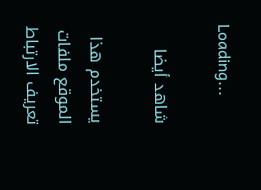Loading...

شاهد أيضا

يستخدم هذا الموقع ملفات تعريف الارتباط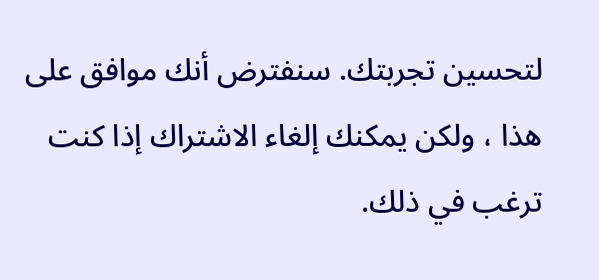لتحسين تجربتك. سنفترض أنك موافق على هذا ، ولكن يمكنك إلغاء الاشتراك إذا كنت ترغب في ذلك.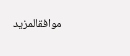موافقالمزيد